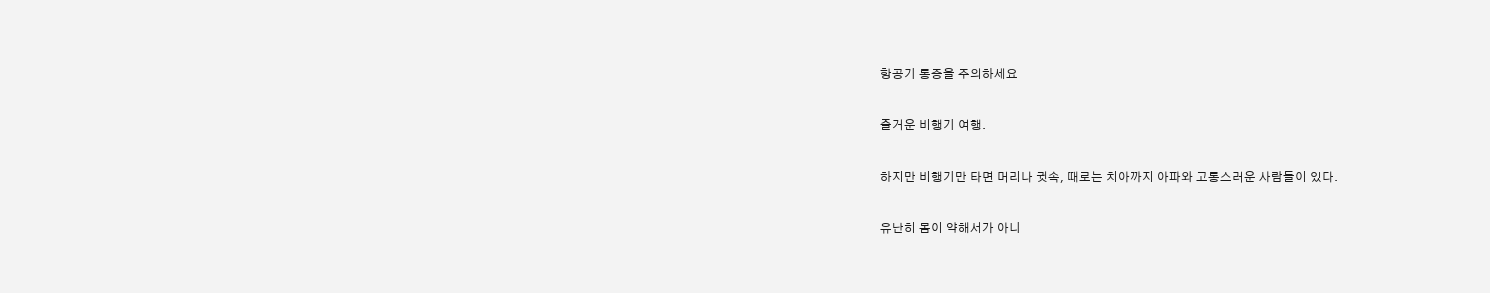항공기 통증을 주의하세요

즐거운 비행기 여행.

하지만 비행기만 타면 머리나 귓속, 때로는 치아까지 아파와 고통스러운 사람들이 있다.

유난히 몸이 약해서가 아니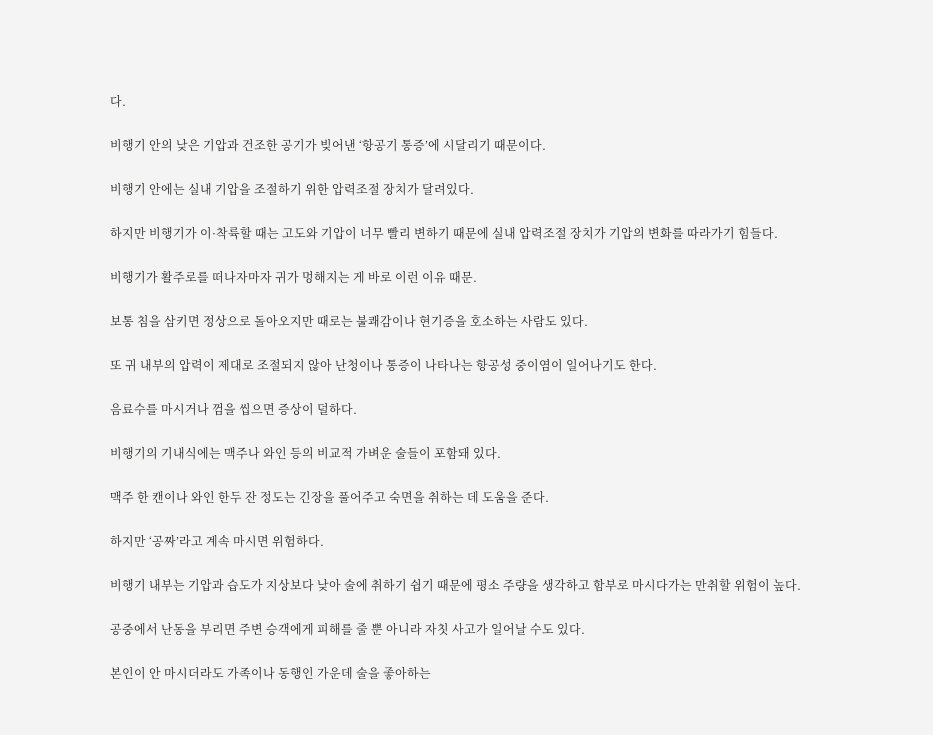다.

비행기 안의 낮은 기압과 건조한 공기가 빚어낸 ‘항공기 통증’에 시달리기 때문이다.

비행기 안에는 실내 기압을 조절하기 위한 압력조절 장치가 달려있다.

하지만 비행기가 이·착륙할 때는 고도와 기압이 너무 빨리 변하기 때문에 실내 압력조절 장치가 기압의 변화를 따라가기 힘들다.

비행기가 활주로를 떠나자마자 귀가 멍해지는 게 바로 이런 이유 때문.

보통 침을 삼키면 정상으로 돌아오지만 때로는 불쾌감이나 현기증을 호소하는 사람도 있다.

또 귀 내부의 압력이 제대로 조절되지 않아 난청이나 통증이 나타나는 항공성 중이염이 일어나기도 한다.

음료수를 마시거나 껌을 씹으면 증상이 덜하다.

비행기의 기내식에는 맥주나 와인 등의 비교적 가벼운 술들이 포함돼 있다.

맥주 한 캔이나 와인 한두 잔 정도는 긴장을 풀어주고 숙면을 취하는 데 도움을 준다.

하지만 ‘공짜’라고 계속 마시면 위험하다.

비행기 내부는 기압과 습도가 지상보다 낮아 술에 취하기 쉽기 때문에 평소 주량을 생각하고 함부로 마시다가는 만취할 위험이 높다.

공중에서 난동을 부리면 주변 승객에게 피해를 줄 뿐 아니라 자칫 사고가 일어날 수도 있다.

본인이 안 마시더라도 가족이나 동행인 가운데 술을 좋아하는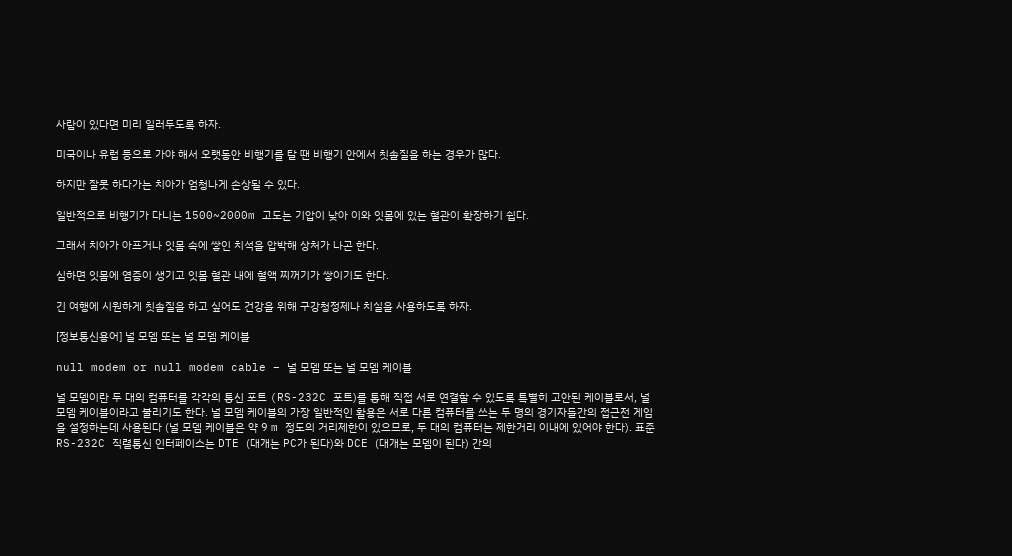사람이 있다면 미리 일러두도록 하자.

미국이나 유럽 등으로 가야 해서 오랫동안 비행기를 탈 땐 비행기 안에서 칫솔질을 하는 경우가 많다.

하지만 잘못 하다가는 치아가 엄청나게 손상될 수 있다.

일반적으로 비행기가 다니는 1500~2000m 고도는 기압이 낮아 이와 잇몸에 있는 혈관이 확장하기 쉽다.

그래서 치아가 아프거나 잇몸 속에 쌓인 치석을 압박해 상처가 나곤 한다.

심하면 잇몸에 염증이 생기고 잇몸 혈관 내에 혈액 찌꺼기가 쌓이기도 한다.

긴 여행에 시원하게 칫솔질을 하고 싶어도 건강을 위해 구강청정제나 치실을 사용하도록 하자.

[정보통신용어] 널 모뎀 또는 널 모뎀 케이블

null modem or null modem cable – 널 모뎀 또는 널 모뎀 케이블

널 모뎀이란 두 대의 컴퓨터를 각각의 통신 포트 (RS-232C 포트)를 통해 직접 서로 연결할 수 있도록 특별히 고안된 케이블로서, 널 모뎀 케이블이라고 불리기도 한다. 널 모뎀 케이블의 가장 일반적인 활용은 서로 다른 컴퓨터를 쓰는 두 명의 경기자들간의 접근전 게임을 설정하는데 사용된다 (널 모뎀 케이블은 약 9 m 정도의 거리제한이 있으므로, 두 대의 컴퓨터는 제한거리 이내에 있어야 한다). 표준 RS-232C 직렬통신 인터페이스는 DTE (대개는 PC가 된다)와 DCE (대개는 모뎀이 된다) 간의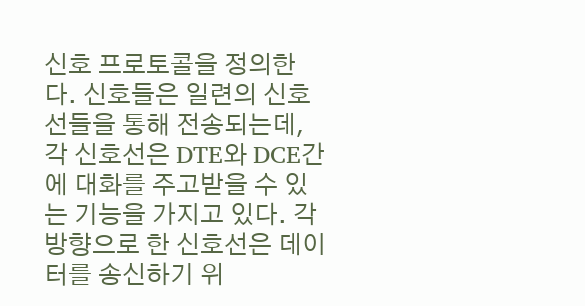신호 프로토콜을 정의한다. 신호들은 일련의 신호선들을 통해 전송되는데, 각 신호선은 DTE와 DCE간에 대화를 주고받을 수 있는 기능을 가지고 있다. 각 방향으로 한 신호선은 데이터를 송신하기 위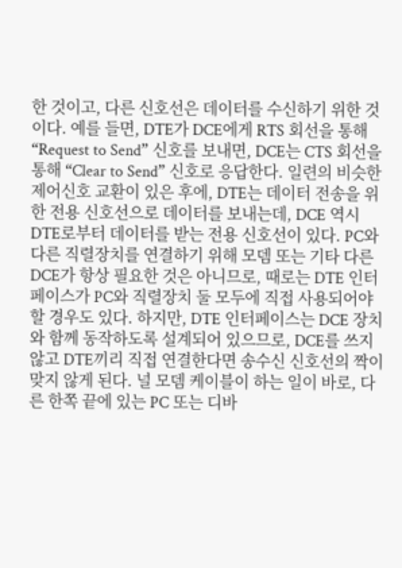한 것이고, 다른 신호선은 데이터를 수신하기 위한 것이다. 예를 들면, DTE가 DCE에게 RTS 회선을 통해 “Request to Send” 신호를 보내면, DCE는 CTS 회선을 통해 “Clear to Send” 신호로 응답한다. 일련의 비슷한 제어신호 교환이 있은 후에, DTE는 데이터 전송을 위한 전용 신호선으로 데이터를 보내는데, DCE 역시 DTE로부터 데이터를 받는 전용 신호선이 있다. PC와 다른 직렬장치를 연결하기 위해 모뎀 또는 기타 다른 DCE가 항상 필요한 것은 아니므로, 때로는 DTE 인터페이스가 PC와 직렬장치 둘 모두에 직접 사용되어야 할 경우도 있다. 하지만, DTE 인터페이스는 DCE 장치와 함께 동작하도록 설계되어 있으므로, DCE를 쓰지않고 DTE끼리 직접 연결한다면 송수신 신호선의 짝이 맞지 않게 된다. 널 모뎀 케이블이 하는 일이 바로, 다른 한쪽 끝에 있는 PC 또는 디바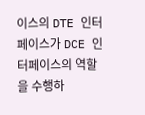이스의 DTE 인터페이스가 DCE 인터페이스의 역할을 수행하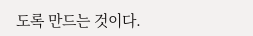도록 만드는 것이다.